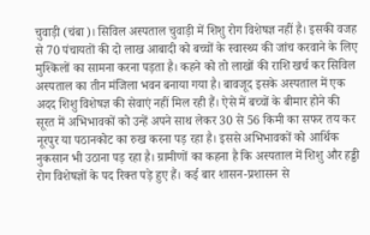चुवाड़ी (चंबा)। सिविल अस्पताल चुवाड़ी में शिशु रोग विशेषज्ञ नहीं है। इसकी वजह से 70 पंचायतों की दो लाख आबादी को बच्चों के स्वास्थ्य की जांच करवाने के लिए मुश्किलों का सामना करना पड़ता है। कहने को तो लाखों की राशि खर्च कर सिविल अस्पताल का तीन मंजिला भवन बनाया गया है। बावजूद इसके अस्पताल में एक अदद शिशु विशेषज्ञ की सेवाएं नहीं मिल रही हैं। ऐसे में बच्चों के बीमार होने की सूरत में अभिभावकों को उन्हें अपने साथ लेकर 30 से 56 किमी का सफर तय कर नूरपुर या पठानकोट का रुख करना पड़ रहा है। इससे अभिभावकों को आर्थिक नुकसान भी उठाना पड़ रहा है। ग्रामीणों का कहना है कि अस्पताल में शिशु और हड्डी रोग विशेषज्ञों के पद रिक्त पड़े हुए हैं। कई बार शासन-प्रशासन से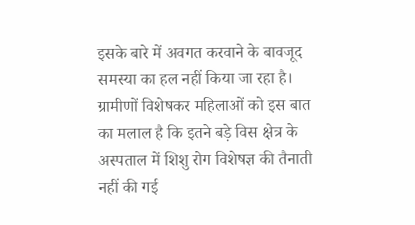इसके बारे में अवगत करवाने के बावजूद समस्या का हल नहीं किया जा रहा है। ग्रामीणों विशेषकर महिलाओं को इस बात का मलाल है कि इतने बड़े विस क्षेत्र के अस्पताल में शिशु रोग विशेषज्ञ की तैनाती नहीं की गई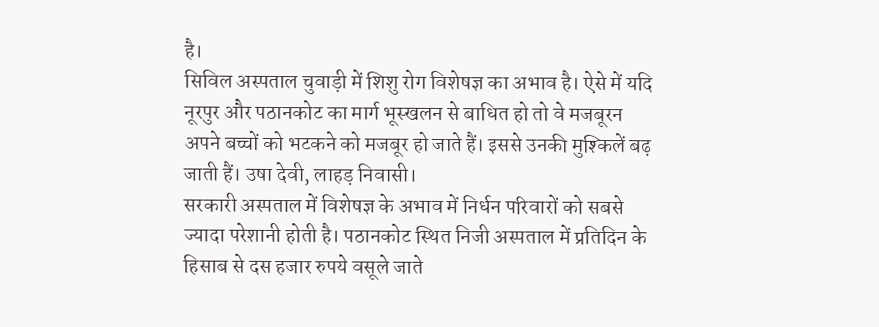है।
सिविल अस्पताल चुवाड़ी में शिशु रोग विशेषज्ञ का अभाव है। ऐसे में यदि नूरपुर और पठानकोट का मार्ग भूस्खलन से बाधित हो तो वे मजबूरन अपने बच्चों को भटकने को मजबूर हो जाते हैं। इससे उनकी मुश्किलें बढ़ जाती हैं। उषा देवी, लाहड़ निवासी।
सरकारी अस्पताल में विशेषज्ञ के अभाव में निर्धन परिवारों को सबसे ज्यादा परेशानी होती है। पठानकोट स्थित निजी अस्पताल में प्रतिदिन के हिसाब से दस हजार रुपये वसूले जाते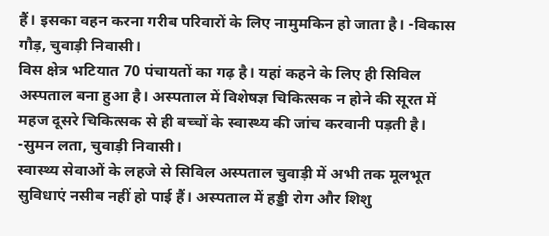हैं। इसका वहन करना गरीब परिवारों के लिए नामुमकिन हो जाता है। -विकास गौड़, चुवाड़ी निवासी।
विस क्षेत्र भटियात 70 पंचायतों का गढ़ है। यहां कहने के लिए ही सिविल अस्पताल बना हुआ है। अस्पताल में विशेषज्ञ चिकित्सक न होने की सूरत में महज दूसरे चिकित्सक से ही बच्चों के स्वास्थ्य की जांच करवानी पड़ती है। -सुमन लता, चुवाड़ी निवासी।
स्वास्थ्य सेवाओं के लहजे से सिविल अस्पताल चुवाड़ी में अभी तक मूलभूत सुविधाएं नसीब नहीं हो पाई हैं। अस्पताल में हड्डी रोग और शिशु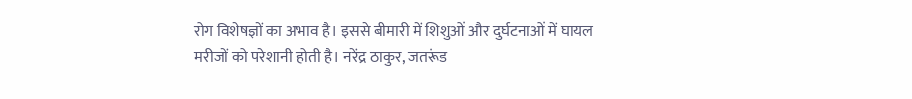रोग विशेषज्ञों का अभाव है। इससे बीमारी में शिशुओं और दुर्घटनाओं में घायल मरीजों को परेशानी होती है। नरेंद्र ठाकुर, जतरूंड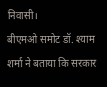निवासी।
बीएमओ समोट डॉ. श्याम शर्मा ने बताया कि सरकार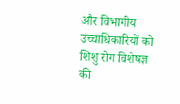और विभागीय उच्चाधिकारियों को शिशु रोग विशेषज्ञ की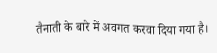तैनाती के बारे में अवगत करवा दिया गया है।